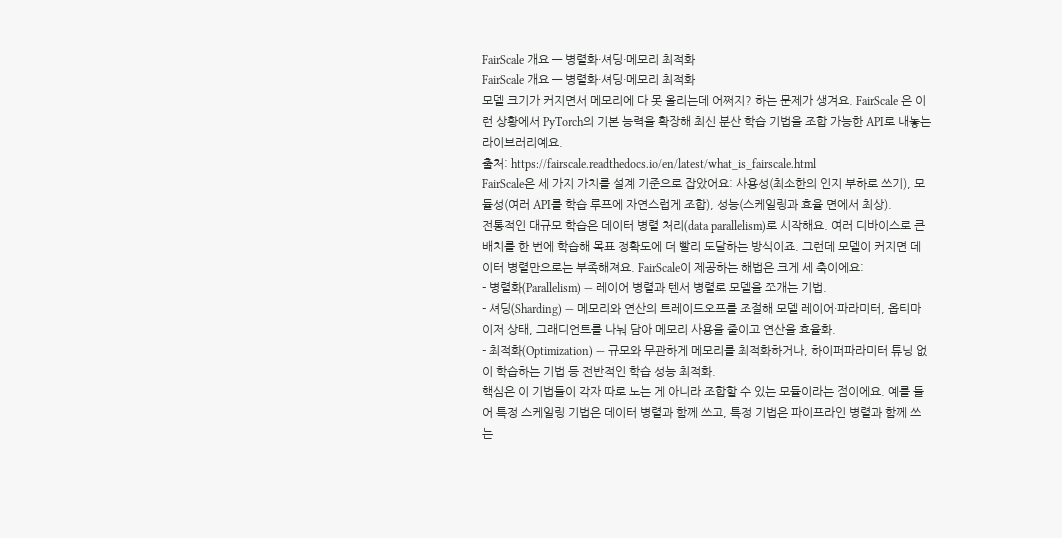FairScale 개요 — 병렬화·셔딩·메모리 최적화
FairScale 개요 — 병렬화·셔딩·메모리 최적화
모델 크기가 커지면서 메모리에 다 못 올리는데 어쩌지? 하는 문제가 생겨요. FairScale 은 이런 상황에서 PyTorch의 기본 능력을 확장해 최신 분산 학습 기법을 조합 가능한 API로 내놓는 라이브러리예요.
출처: https://fairscale.readthedocs.io/en/latest/what_is_fairscale.html
FairScale은 세 가지 가치를 설계 기준으로 잡았어요: 사용성(최소한의 인지 부하로 쓰기), 모듈성(여러 API를 학습 루프에 자연스럽게 조합), 성능(스케일링과 효율 면에서 최상).
전통적인 대규모 학습은 데이터 병렬 처리(data parallelism)로 시작해요. 여러 디바이스로 큰 배치를 한 번에 학습해 목표 정확도에 더 빨리 도달하는 방식이죠. 그런데 모델이 커지면 데이터 병렬만으로는 부족해져요. FairScale이 제공하는 해법은 크게 세 축이에요:
- 병렬화(Parallelism) — 레이어 병렬과 텐서 병렬로 모델을 쪼개는 기법.
- 셔딩(Sharding) — 메모리와 연산의 트레이드오프를 조절해 모델 레이어·파라미터, 옵티마이저 상태, 그래디언트를 나눠 담아 메모리 사용을 줄이고 연산을 효율화.
- 최적화(Optimization) — 규모와 무관하게 메모리를 최적화하거나, 하이퍼파라미터 튜닝 없이 학습하는 기법 등 전반적인 학습 성능 최적화.
핵심은 이 기법들이 각자 따로 노는 게 아니라 조합할 수 있는 모듈이라는 점이에요. 예를 들어 특정 스케일링 기법은 데이터 병렬과 함께 쓰고, 특정 기법은 파이프라인 병렬과 함께 쓰는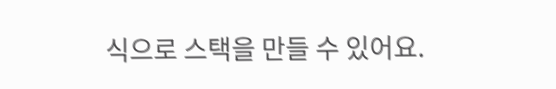식으로 스택을 만들 수 있어요.